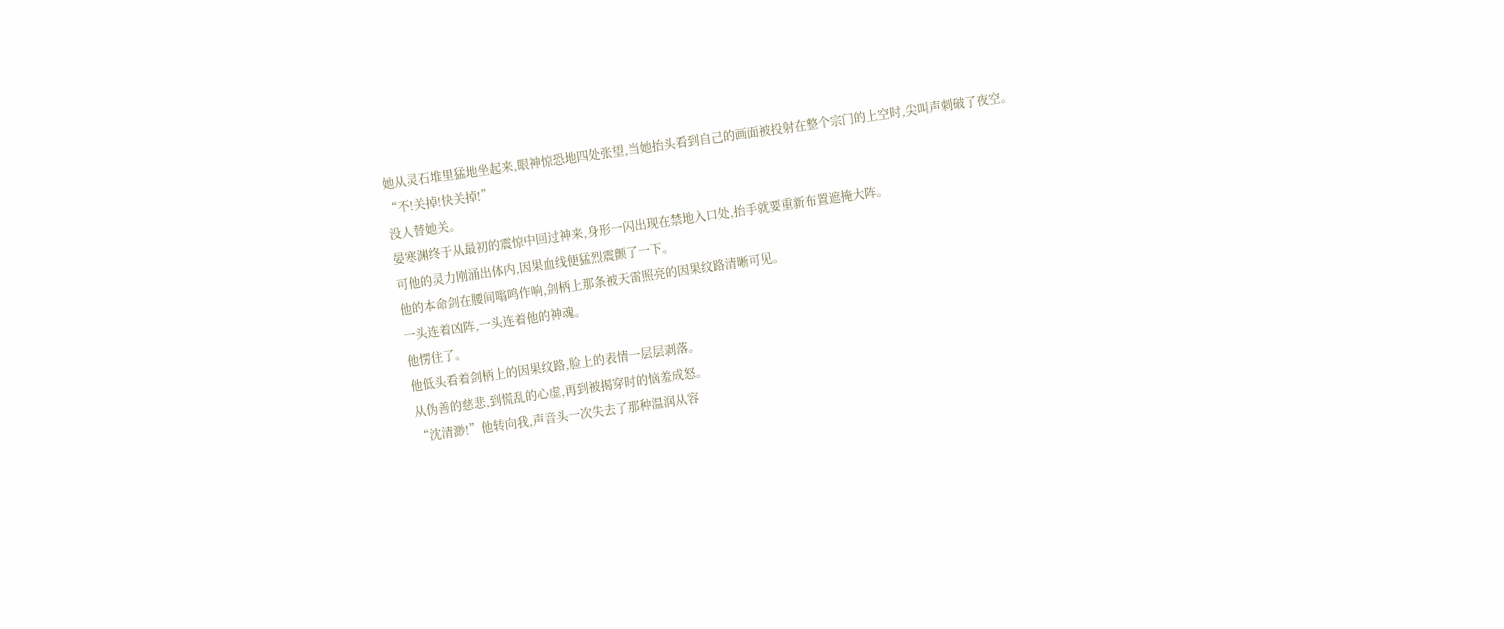她从灵石堆里猛地坐起来,眼神惊恐地四处张望,当她抬头看到自己的画面被投射在整个宗门的上空时,尖叫声刺破了夜空。
“不!关掉!快关掉!”
没人替她关。
晏寒渊终于从最初的震惊中回过神来,身形一闪出现在禁地入口处,抬手就要重新布置遮掩大阵。
可他的灵力刚涌出体内,因果血线便猛烈震颤了一下。
他的本命剑在腰间嗡鸣作响,剑柄上那条被天雷照亮的因果纹路清晰可见。
一头连着凶阵,一头连着他的神魂。
他愣住了。
他低头看着剑柄上的因果纹路,脸上的表情一层层剥落。
从伪善的慈悲,到慌乱的心虚,再到被揭穿时的恼羞成怒。
“沈清渺!”他转向我,声音头一次失去了那种温润从容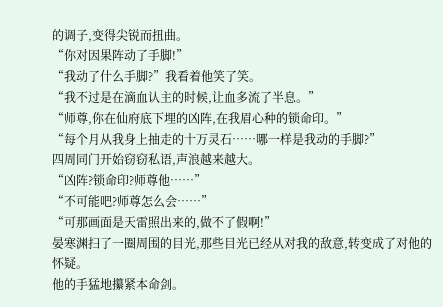的调子,变得尖锐而扭曲。
“你对因果阵动了手脚!”
“我动了什么手脚?”我看着他笑了笑。
“我不过是在滴血认主的时候,让血多流了半息。”
“师尊,你在仙府底下埋的凶阵,在我眉心种的锁命印。”
“每个月从我身上抽走的十万灵石……哪一样是我动的手脚?”
四周同门开始窃窃私语,声浪越来越大。
“凶阵?锁命印?师尊他……”
“不可能吧?师尊怎么会……”
“可那画面是天雷照出来的,做不了假啊!”
晏寒渊扫了一圈周围的目光,那些目光已经从对我的敌意,转变成了对他的怀疑。
他的手猛地攥紧本命剑。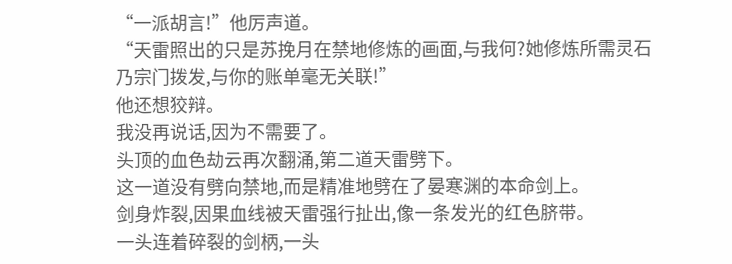“一派胡言!”他厉声道。
“天雷照出的只是苏挽月在禁地修炼的画面,与我何?她修炼所需灵石乃宗门拨发,与你的账单毫无关联!”
他还想狡辩。
我没再说话,因为不需要了。
头顶的血色劫云再次翻涌,第二道天雷劈下。
这一道没有劈向禁地,而是精准地劈在了晏寒渊的本命剑上。
剑身炸裂,因果血线被天雷强行扯出,像一条发光的红色脐带。
一头连着碎裂的剑柄,一头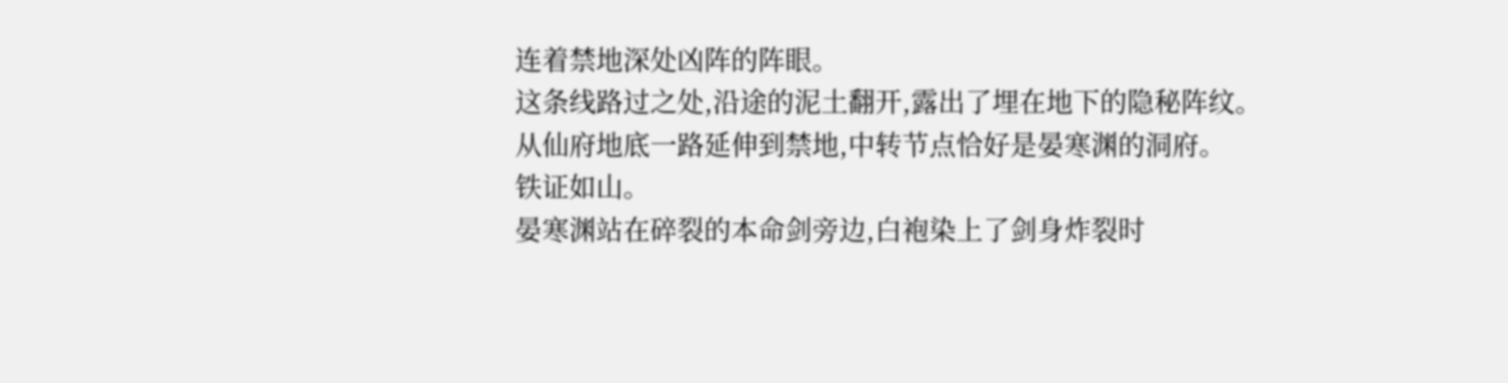连着禁地深处凶阵的阵眼。
这条线路过之处,沿途的泥土翻开,露出了埋在地下的隐秘阵纹。
从仙府地底一路延伸到禁地,中转节点恰好是晏寒渊的洞府。
铁证如山。
晏寒渊站在碎裂的本命剑旁边,白袍染上了剑身炸裂时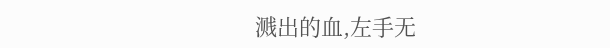溅出的血,左手无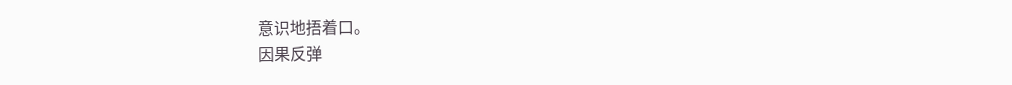意识地捂着口。
因果反弹